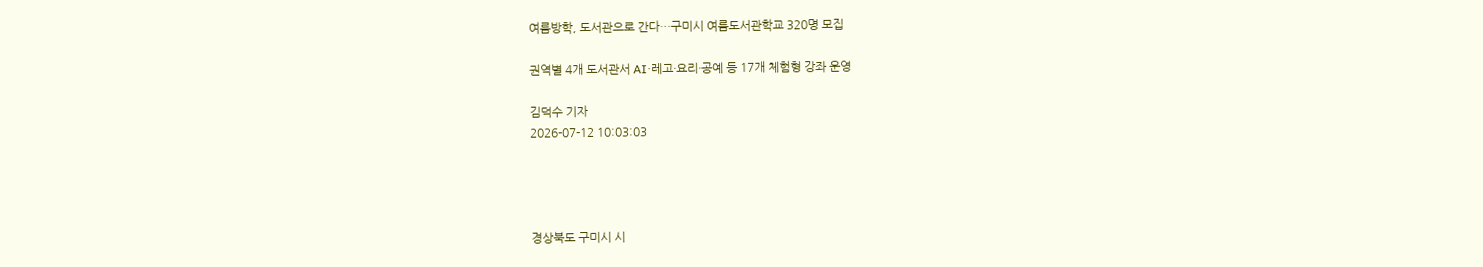여름방학, 도서관으로 간다…구미시 여름도서관학교 320명 모집

권역별 4개 도서관서 AI·레고·요리·공예 등 17개 체험형 강좌 운영

김덕수 기자
2026-07-12 10:03:03




경상북도 구미시 시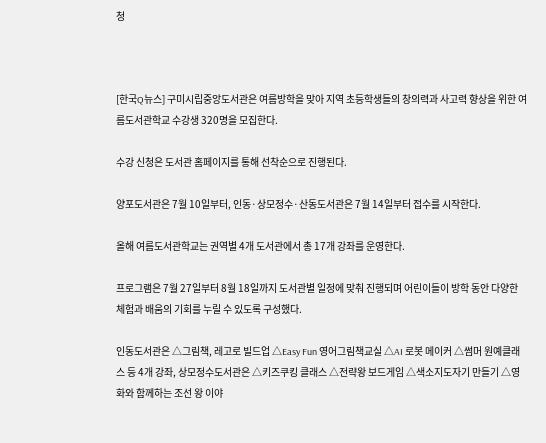청



[한국Q뉴스] 구미시립중앙도서관은 여름방학을 맞아 지역 초등학생들의 창의력과 사고력 향상을 위한 여름도서관학교 수강생 320명을 모집한다.

수강 신청은 도서관 홈페이지를 통해 선착순으로 진행된다.

양포도서관은 7월 10일부터, 인동·상모정수·산동도서관은 7월 14일부터 접수를 시작한다.

올해 여름도서관학교는 권역별 4개 도서관에서 총 17개 강좌를 운영한다.

프로그램은 7월 27일부터 8월 18일까지 도서관별 일정에 맞춰 진행되며 어린이들이 방학 동안 다양한 체험과 배움의 기회를 누릴 수 있도록 구성했다.

인동도서관은 △그림책, 레고로 빌드업 △Easy Fun 영어그림책교실 △AI 로봇 메이커 △썸머 원예클래스 등 4개 강좌, 상모정수도서관은 △키즈쿠킹 클래스 △전략왕 보드게임 △색소지도자기 만들기 △영화와 함께하는 조선 왕 이야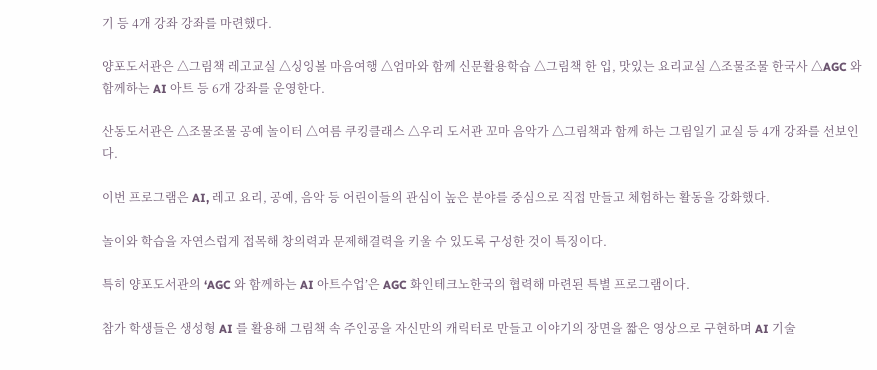기 등 4개 강좌 강좌를 마련했다.

양포도서관은 △그림책 레고교실 △싱잉볼 마음여행 △엄마와 함께 신문활용학습 △그림책 한 입, 맛있는 요리교실 △조물조물 한국사 △AGC 와 함께하는 AI 아트 등 6개 강좌를 운영한다.

산동도서관은 △조물조물 공예 놀이터 △여름 쿠킹클래스 △우리 도서관 꼬마 음악가 △그림책과 함께 하는 그림일기 교실 등 4개 강좌를 선보인다.

이번 프로그램은 AI, 레고 요리, 공예, 음악 등 어린이들의 관심이 높은 분야를 중심으로 직접 만들고 체험하는 활동을 강화했다.

놀이와 학습을 자연스럽게 접목해 창의력과 문제해결력을 키울 수 있도록 구성한 것이 특징이다.

특히 양포도서관의 ‘AGC 와 함께하는 AI 아트수업’은 AGC 화인테크노한국의 협력해 마련된 특별 프로그램이다.

참가 학생들은 생성형 AI 를 활용해 그림책 속 주인공을 자신만의 캐릭터로 만들고 이야기의 장면을 짧은 영상으로 구현하며 AI 기술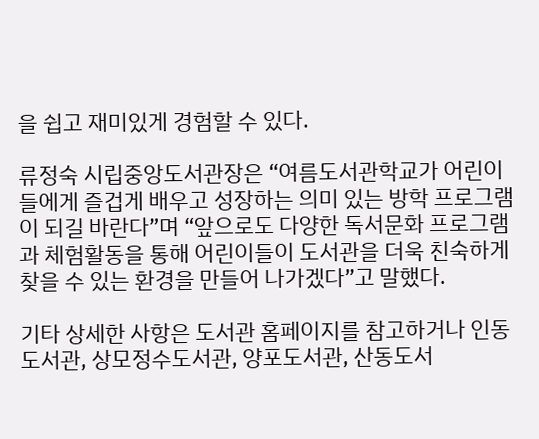을 쉽고 재미있게 경험할 수 있다.

류정숙 시립중앙도서관장은 “여름도서관학교가 어린이들에게 즐겁게 배우고 성장하는 의미 있는 방학 프로그램이 되길 바란다”며 “앞으로도 다양한 독서문화 프로그램과 체험활동을 통해 어린이들이 도서관을 더욱 친숙하게 찾을 수 있는 환경을 만들어 나가겠다”고 말했다.

기타 상세한 사항은 도서관 홈페이지를 참고하거나 인동도서관, 상모정수도서관, 양포도서관, 산동도서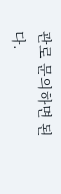관로 문의하면 된다.